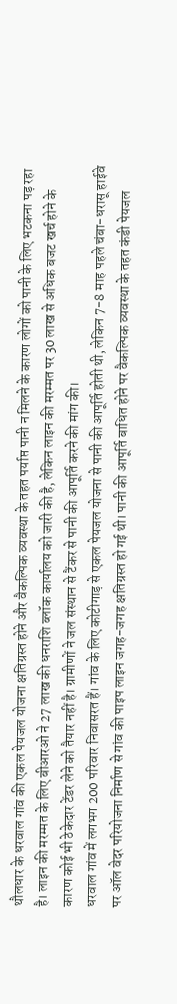थौलधार के धरवाल गांव की एकल पेयजल योजना क्षतिग्रस्त होने और वैकल्पिक व्यवस्था के तहत पर्याप्त पानी न मिलने के कारण लोगों को पानी के लिए भटकना पड़ रहा है। लाइन की मरम्मत के लिए बीआरओ ने 27 लाख की धनराशि ब्लॉक कार्यालय को जारी की है, लेकिन लाइन की मरम्मत पर 30 लाख से अधिक बजट खर्च होने के कारण कोई भी ठेकेदार टेंडर लेने को तैयार नहीं है। ग्रामीणों ने जल संस्थान से टैंकर से पानी की आपूर्ति करने की मांग की।
धरवाल गांव में लगभग 200 परिवार निवासरत हैं। गांव के लिए कोटीगाड़ से एकल पेयजल योजना से पानी की आपूर्ति होती थी, लेकिन 7-8 माह पहले चंबा-धरासू हाईवे पर ऑल वेदर परियोजना निर्माण से गांव की पाइप लाइन जगह-जगह क्षतिग्रस्त हो गई थी। पानी की आपूर्ति बाधित होने पर वैकल्पिक व्यवस्था के तहत कंडी पेयजल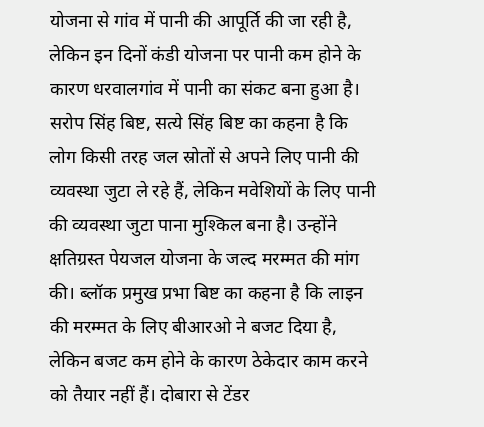योजना से गांव में पानी की आपूर्ति की जा रही है, लेकिन इन दिनों कंडी योजना पर पानी कम होने के कारण धरवालगांव में पानी का संकट बना हुआ है। सरोप सिंह बिष्ट, सत्ये सिंह बिष्ट का कहना है कि लोग किसी तरह जल स्रोतों से अपने लिए पानी की व्यवस्था जुटा ले रहे हैं, लेकिन मवेशियों के लिए पानी की व्यवस्था जुटा पाना मुश्किल बना है। उन्होंने क्षतिग्रस्त पेयजल योजना के जल्द मरम्मत की मांग की। ब्लॉक प्रमुख प्रभा बिष्ट का कहना है कि लाइन की मरम्मत के लिए बीआरओ ने बजट दिया है, लेकिन बजट कम होने के कारण ठेकेदार काम करने को तैयार नहीं हैं। दोबारा से टेंडर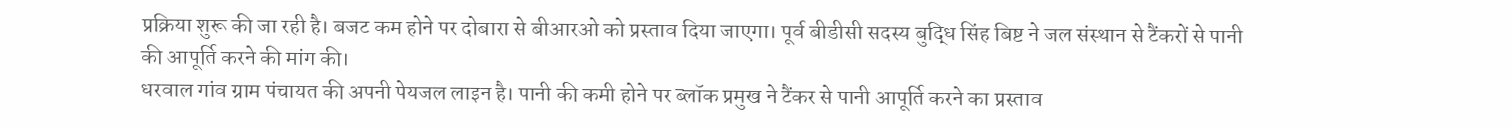प्रक्रिया शुरू की जा रही है। बजट कम होने पर दोबारा से बीआरओ को प्रस्ताव दिया जाएगा। पूर्व बीडीसी सदस्य बुद्धि सिंह बिष्ट ने जल संस्थान से टैंकरों से पानी की आपूर्ति करने की मांग की।
धरवाल गांव ग्राम पंचायत की अपनी पेयजल लाइन है। पानी की कमी होने पर ब्लॉक प्रमुख ने टैंकर से पानी आपूर्ति करने का प्रस्ताव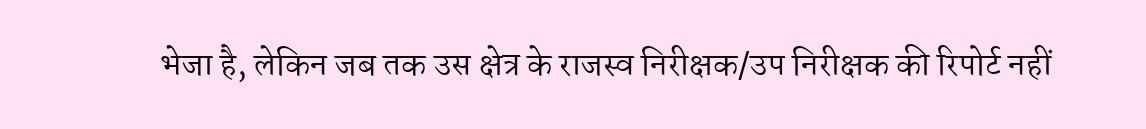भेजा है, लेकिन जब तक उस क्षेत्र के राजस्व निरीक्षक/उप निरीक्षक की रिपोर्ट नहीं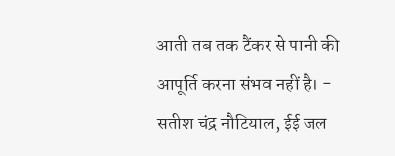आती तब तक टैंकर से पानी की आपूर्ति करना संभव नहीं है। - सतीश चंद्र नौटियाल, ईई जल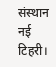संस्थान नई टिहरी।